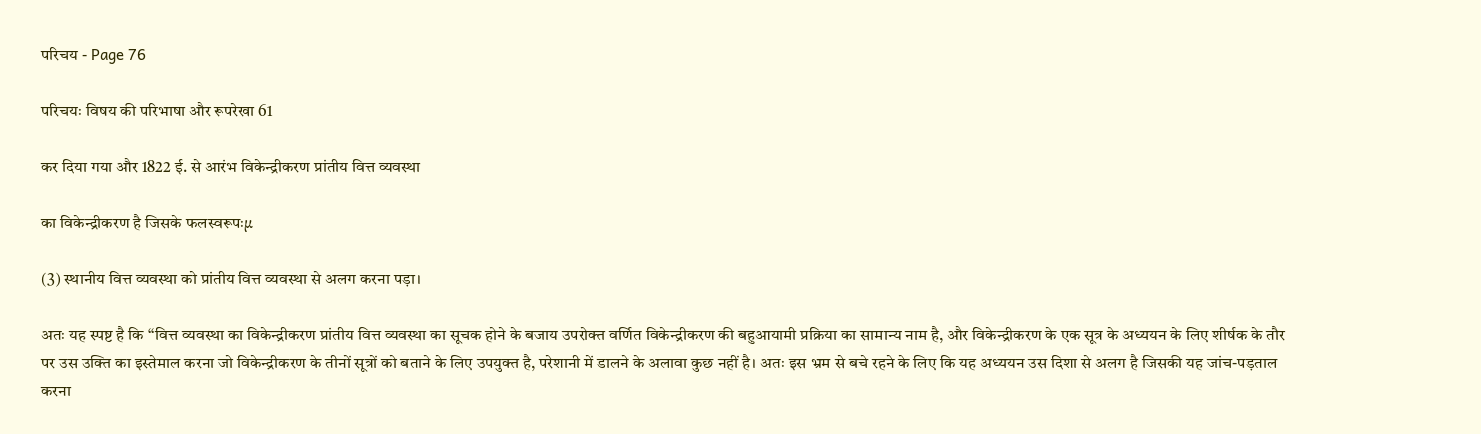परिचय - Page 76

परिचयः विषय की परिभाषा और रूपरेखा 61

कर दिया गया और 1822 ई. से आरंभ विकेन्द्रीकरण प्रांतीय वित्त व्यवस्था

का विकेन्द्रीकरण है जिसके फलस्वरूपःµ

(3) स्थानीय वित्त व्यवस्था को प्रांतीय वित्त व्यवस्था से अलग करना पड़ा।

अतः यह स्पष्ट है कि ‘‘वित्त व्यवस्था का विकेन्द्रीकरण प्रांतीय वित्त व्यवस्था का सूचक होने के बजाय उपरोक्त वर्णित विकेन्द्रीकरण की बहुआयामी प्रक्रिया का सामान्य नाम है, और विकेन्द्रीकरण के एक सूत्र के अध्ययन के लिए शीर्षक के तौर पर उस उक्ति का इस्तेमाल करना जो विकेन्द्रीकरण के तीनों सूत्रों को बताने के लिए उपयुक्त है, परेशानी में डालने के अलावा कुछ नहीं है। अतः इस भ्रम से बचे रहने के लिए कि यह अध्ययन उस दिशा से अलग है जिसकी यह जांच-पड़ताल करना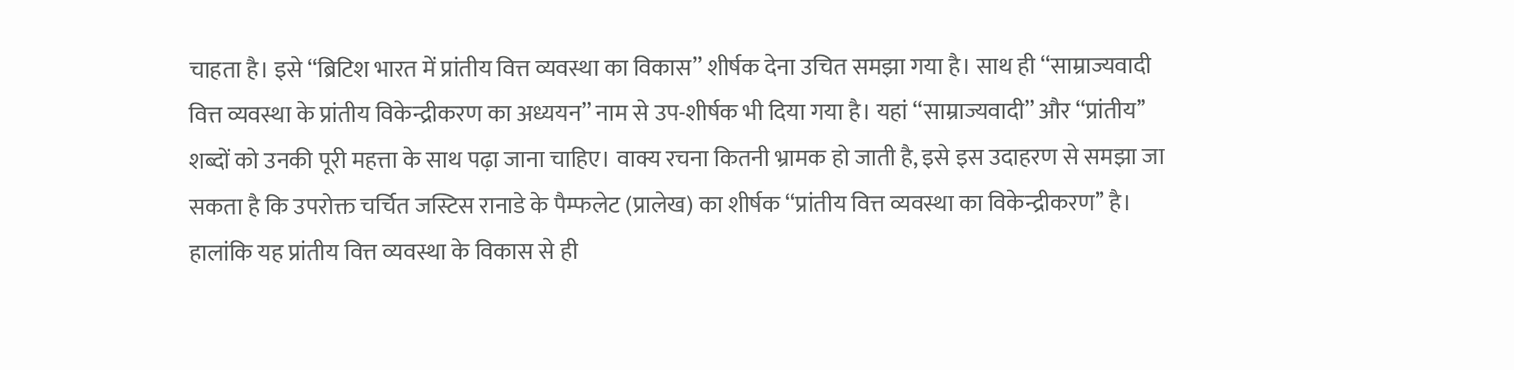चाहता है। इसे ‘‘ब्रिटिश भारत में प्रांतीय वित्त व्यवस्था का विकास’’ शीर्षक देना उचित समझा गया है। साथ ही ‘‘साम्राज्यवादी वित्त व्यवस्था के प्रांतीय विकेन्द्रीकरण का अध्ययन’’ नाम से उप-शीर्षक भी दिया गया है। यहां ‘‘साम्राज्यवादी’’ और ‘‘प्रांतीय’’ शब्दों को उनकी पूरी महत्ता के साथ पढ़ा जाना चाहिए। वाक्य रचना कितनी भ्रामक हो जाती है, इसे इस उदाहरण से समझा जा सकता है कि उपरोक्त चर्चित जस्टिस रानाडे के पैम्फलेट (प्रालेख) का शीर्षक ‘‘प्रांतीय वित्त व्यवस्था का विकेन्द्रीकरण’’ है। हालांकि यह प्रांतीय वित्त व्यवस्था के विकास से ही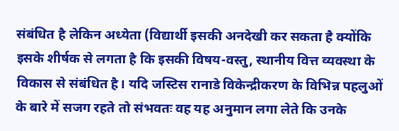संबंधित है लेकिन अध्येता (विद्यार्थी इसकी अनदेखी कर सकता है क्योंकि इसके शीर्षक से लगता है कि इसकी विषय-वस्तु, स्थानीय वित्त व्यवस्था के विकास से संबंधित है। यदि जस्टिस रानाडे विकेन्द्रीकरण के विभिन्न पहलुओं के बारे में सजग रहते तो संभवतः वह यह अनुमान लगा लेते कि उनके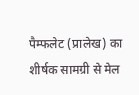पैम्फलेट (प्रालेख) का शीर्षक सामग्री से मेल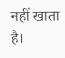नहीं खाता है।